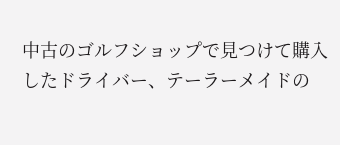中古のゴルフショップで見つけて購入したドライバー、テーラーメイドの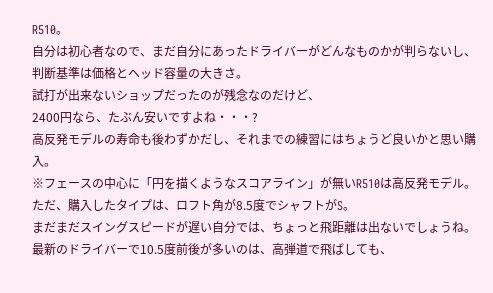R510。
自分は初心者なので、まだ自分にあったドライバーがどんなものかが判らないし、
判断基準は価格とヘッド容量の大きさ。
試打が出来ないショップだったのが残念なのだけど、
2400円なら、たぶん安いですよね・・・?
高反発モデルの寿命も後わずかだし、それまでの練習にはちょうど良いかと思い購入。
※フェースの中心に「円を描くようなスコアライン」が無いR510は高反発モデル。
ただ、購入したタイプは、ロフト角が8.5度でシャフトがS。
まだまだスイングスピードが遅い自分では、ちょっと飛距離は出ないでしょうね。
最新のドライバーで10.5度前後が多いのは、高弾道で飛ばしても、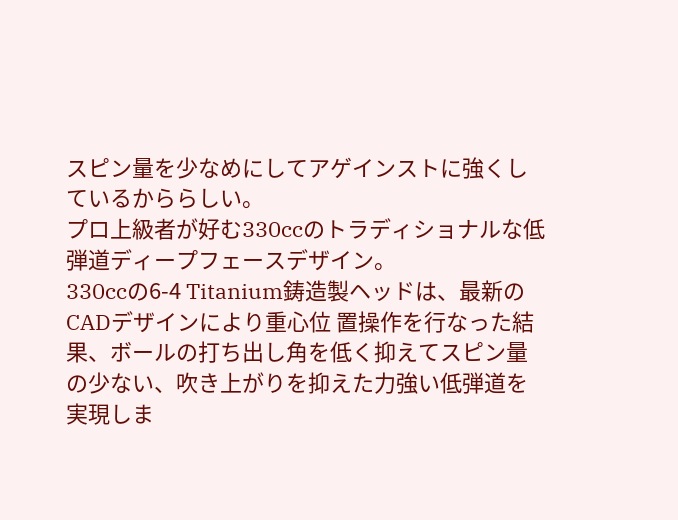スピン量を少なめにしてアゲインストに強くしているかららしい。
プロ上級者が好む330ccのトラディショナルな低弾道ディープフェースデザイン。
330ccの6-4 Titanium鋳造製ヘッドは、最新のCADデザインにより重心位 置操作を行なった結果、ボールの打ち出し角を低く抑えてスピン量 の少ない、吹き上がりを抑えた力強い低弾道を実現しま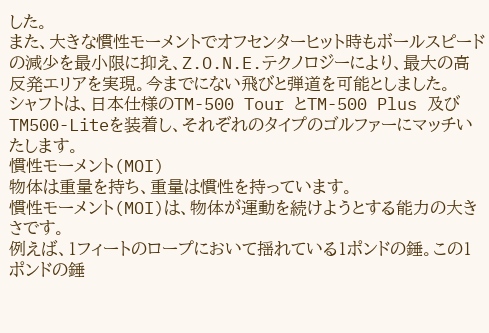した。
また、大きな慣性モーメントでオフセンターヒット時もボールスピードの減少を最小限に抑え、Z.O.N.E.テクノロジーにより、最大の高反発エリアを実現。今までにない飛びと弾道を可能としました。
シャフトは、日本仕様のTM-500 Tour とTM-500 Plus 及びTM500-Liteを装着し、それぞれのタイプのゴルファーにマッチいたします。
慣性モーメント(MOI)
物体は重量を持ち、重量は慣性を持っています。
慣性モーメント(MOI)は、物体が運動を続けようとする能力の大きさです。
例えば、1フィートのロープにおいて揺れている1ポンドの錘。この1ポンドの錘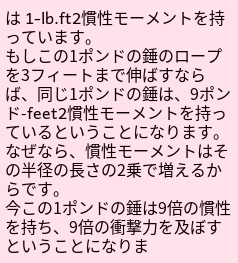は 1-lb.ft2慣性モーメントを持っています。
もしこの1ポンドの錘のロープを3フィートまで伸ばすならば、同じ1ポンドの錘は、9ポンド-feet2慣性モーメントを持っているということになります。
なぜなら、慣性モーメントはその半径の長さの2乗で増えるからです。
今この1ポンドの錘は9倍の慣性を持ち、9倍の衝撃力を及ぼすということになりま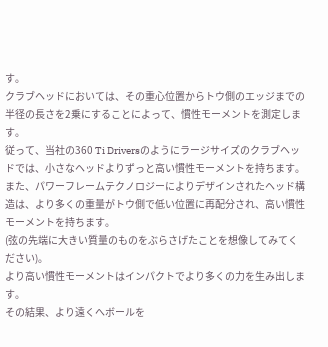す。
クラブヘッドにおいては、その重心位置からトウ側のエッジまでの半径の長さを2乗にすることによって、慣性モーメントを測定します。
従って、当社の360 Ti Driversのようにラージサイズのクラブヘッドでは、小さなヘッドよりずっと高い慣性モーメントを持ちます。
また、パワーフレームテクノロジーによりデザインされたヘッド構造は、より多くの重量がトウ側で低い位置に再配分され、高い慣性モーメントを持ちます。
(弦の先端に大きい質量のものをぶらさげたことを想像してみてください)。
より高い慣性モーメントはインパクトでより多くの力を生み出します。
その結果、より遠くへボールを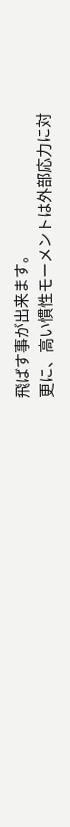飛ばす事が出来ます。
更に、高い慣性モーメントは外部応力に対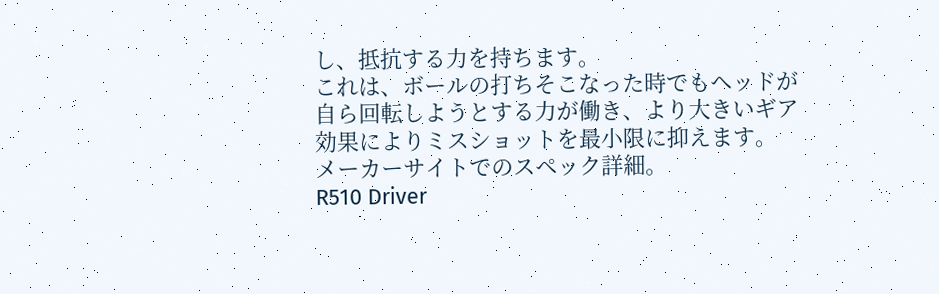し、抵抗する力を持ちます。
これは、ボールの打ちそこなった時でもヘッドが自ら回転しようとする力が働き、より大きいギア効果によりミスショットを最小限に抑えます。
メーカーサイトでのスペック詳細。
R510 Driver